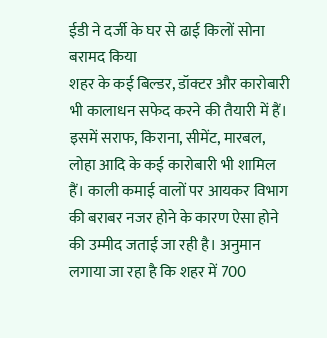ईडी ने दर्जी के घर से ढाई किलों सोना बरामद किया
शहर के कई बिल्डर, डॉक्टर और कारोबारी भी कालाधन सफेद करने की तैयारी में हैं। इसमें सराफ, किराना, सीमेंट, मारबल, लोहा आदि के कई कारोबारी भी शामिल हैं। काली कमाई वालों पर आयकर विभाग की बराबर नजर होने के कारण ऐसा होने की उम्मीद जताई जा रही है। अनुमान लगाया जा रहा है कि शहर में 700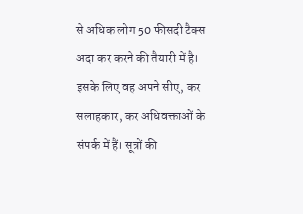से अधिक लोग 50 फीसदी टैक्स अदा कर करने की तैयारी में है। इसके लिए वह अपने सीए, कर सलाहकार, कर अधिवक्ताओं के संपर्क में हैं। सूत्रों की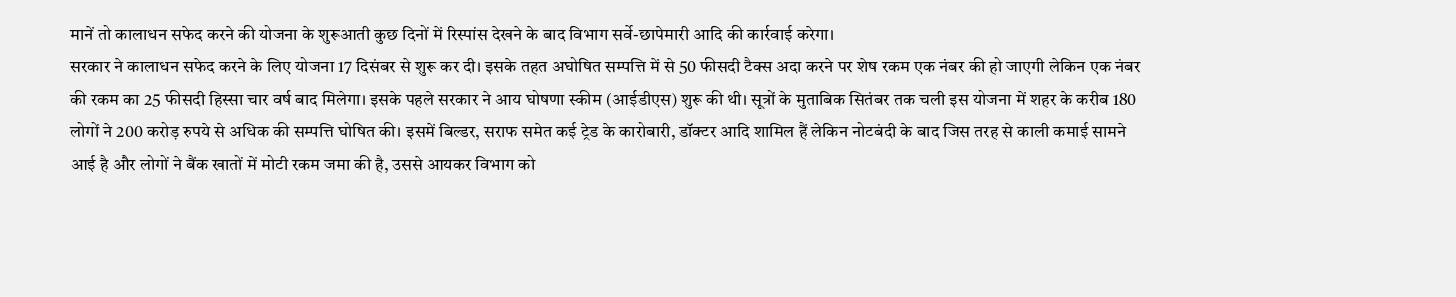मानें तो कालाधन सफेद करने की योजना के शुरूआती कुछ दिनों में रिस्पांस देखने के बाद विभाग सर्वे-छापेमारी आदि की कार्रवाई करेगा।
सरकार ने कालाधन सफेद करने के लिए योजना 17 दिसंबर से शुरू कर दी। इसके तहत अघोषित सम्पत्ति में से 50 फीसदी टैक्स अदा करने पर शेष रकम एक नंबर की हो जाएगी लेकिन एक नंबर की रकम का 25 फीसदी हिस्सा चार वर्ष बाद मिलेगा। इसके पहले सरकार ने आय घोषणा स्कीम (आईडीएस) शुरू की थी। सूत्रों के मुताबिक सितंबर तक चली इस योजना में शहर के करीब 180 लोगों ने 200 करोड़ रुपये से अधिक की सम्पत्ति घोषित की। इसमें बिल्डर, सराफ समेत कई ट्रेड के कारोबारी, डॉक्टर आदि शामिल हैं लेकिन नोटबंदी के बाद जिस तरह से काली कमाई सामने आई है और लोगों ने बैंक खातों में मोटी रकम जमा की है, उससे आयकर विभाग को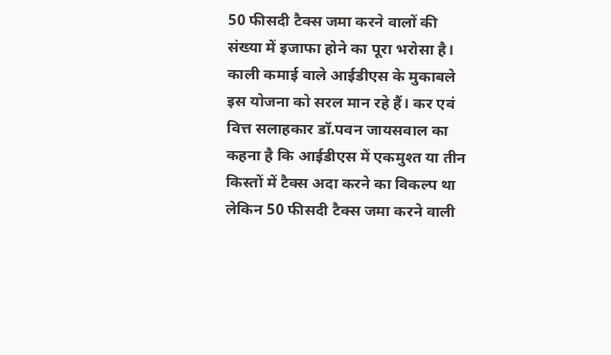50 फीसदी टैक्स जमा करने वालों की संख्या में इजाफा होने का पूरा भरोसा है।
काली कमाई वाले आईडीएस के मुकाबले इस योजना को सरल मान रहे हैं। कर एवं वित्त सलाहकार डॉ.पवन जायसवाल का कहना है कि आईडीएस में एकमुश्त या तीन किस्तों में टैक्स अदा करने का विकल्प था लेकिन 50 फीसदी टैक्स जमा करने वाली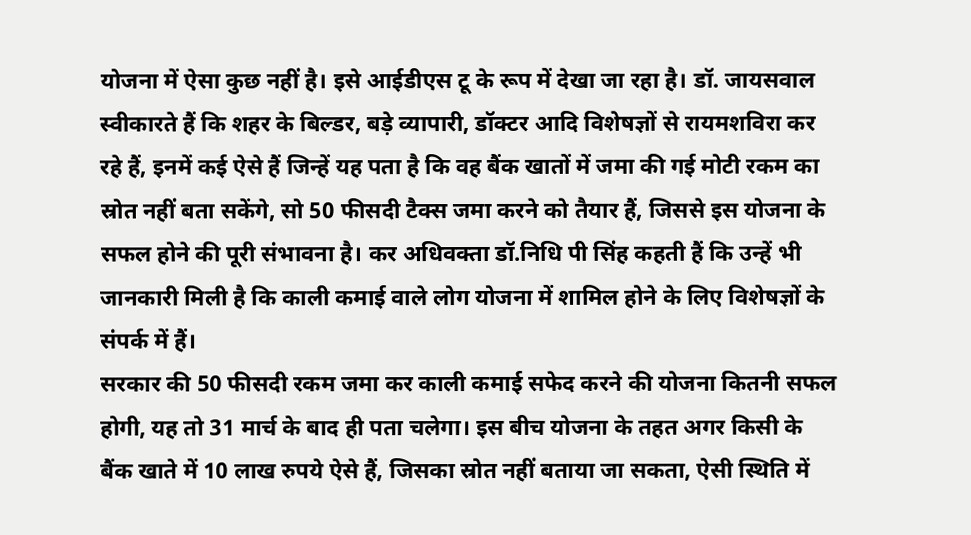योजना में ऐसा कुछ नहीं है। इसे आईडीएस टू के रूप में देखा जा रहा है। डॉ. जायसवाल स्वीकारते हैं कि शहर के बिल्डर, बड़े व्यापारी, डॉक्टर आदि विशेषज्ञों से रायमशविरा कर रहे हैं, इनमें कई ऐसे हैं जिन्हें यह पता है कि वह बैंक खातों में जमा की गई मोटी रकम का स्रोत नहीं बता सकेंगे, सो 50 फीसदी टैक्स जमा करने को तैयार हैं, जिससे इस योजना के सफल होने की पूरी संभावना है। कर अधिवक्ता डॉ.निधि पी सिंह कहती हैं कि उन्हें भी जानकारी मिली है कि काली कमाई वाले लोग योजना में शामिल होने के लिए विशेषज्ञों के संपर्क में हैं।
सरकार की 50 फीसदी रकम जमा कर काली कमाई सफेद करने की योजना कितनी सफल होगी, यह तो 31 मार्च के बाद ही पता चलेगा। इस बीच योजना के तहत अगर किसी के बैंक खाते में 10 लाख रुपये ऐसे हैं, जिसका स्रोत नहीं बताया जा सकता, ऐसी स्थिति में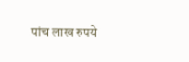पांच लाख रुपये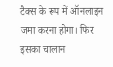टैक्स के रूप में ऑनलाइन जमा करना होगा। फिर इसका चालान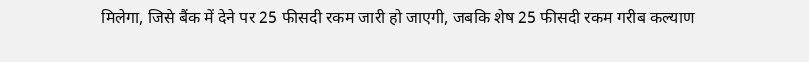मिलेगा, जिसे बैंक में देने पर 25 फीसदी रकम जारी हो जाएगी, जबकि शेष 25 फीसदी रकम गरीब कल्याण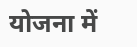योजना में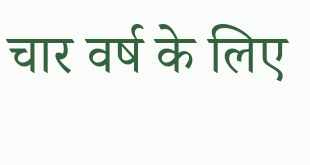चार वर्ष के लिए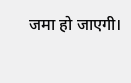जमा हो जाएगी।